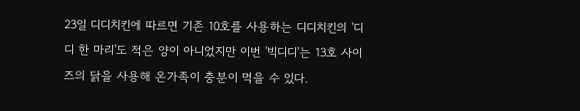23일 디디치킨에 따르면 기존 10호를 사용하는 디디치킨의 '디디 한 마리'도 적은 양이 아니었지만 이번 '빅디디'는 13호 사이즈의 닭을 사용해 온가족이 충분이 먹을 수 있다.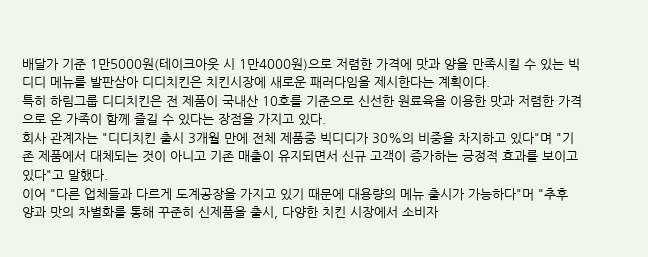배달가 기준 1만5000원(테이크아웃 시 1만4000원)으로 저렴한 가격에 맛과 양을 만족시킬 수 있는 빅디디 메뉴를 발판삼아 디디치킨은 치킨시장에 새로운 패러다임을 제시한다는 계획이다.
특히 하림그룹 디디치킨은 전 제품이 국내산 10호를 기준으로 신선한 원료육을 이용한 맛과 저렴한 가격으로 온 가족이 함께 즐길 수 있다는 장점을 가지고 있다.
회사 관계자는 "디디치킨 출시 3개월 만에 전체 제품중 빅디디가 30%의 비중을 차지하고 있다"며 "기존 제품에서 대체되는 것이 아니고 기존 매출이 유지되면서 신규 고객이 증가하는 긍정적 효과를 보이고 있다"고 말했다.
이어 "다른 업체들과 다르게 도계공장을 가지고 있기 때문에 대용량의 메뉴 출시가 가능하다"머 "추후 양과 맛의 차별화를 통해 꾸준히 신제품을 출시, 다양한 치킨 시장에서 소비자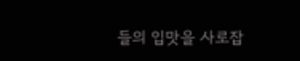들의 입맛을 사로잡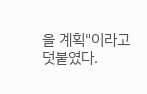을 계획"이라고 덧붙였다.